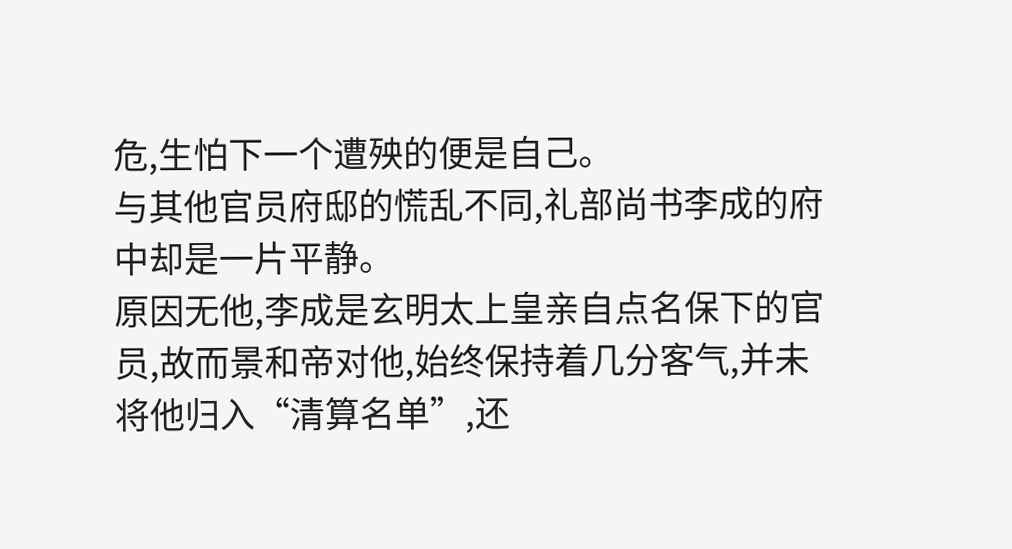危,生怕下一个遭殃的便是自己。
与其他官员府邸的慌乱不同,礼部尚书李成的府中却是一片平静。
原因无他,李成是玄明太上皇亲自点名保下的官员,故而景和帝对他,始终保持着几分客气,并未将他归入“清算名单”,还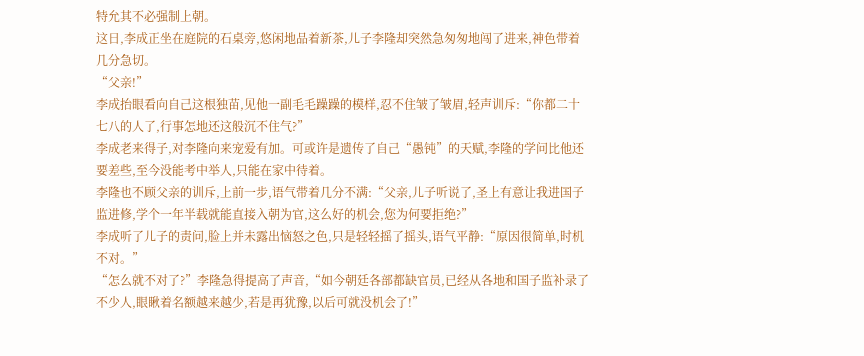特允其不必强制上朝。
这日,李成正坐在庭院的石桌旁,悠闲地品着新茶,儿子李隆却突然急匆匆地闯了进来,神色带着几分急切。
“父亲!”
李成抬眼看向自己这根独苗,见他一副毛毛躁躁的模样,忍不住皱了皱眉,轻声训斥:“你都二十七八的人了,行事怎地还这般沉不住气?”
李成老来得子,对李隆向来宠爱有加。可或许是遗传了自己“愚钝”的天赋,李隆的学问比他还要差些,至今没能考中举人,只能在家中待着。
李隆也不顾父亲的训斥,上前一步,语气带着几分不满:“父亲,儿子听说了,圣上有意让我进国子监进修,学个一年半载就能直接入朝为官,这么好的机会,您为何要拒绝?”
李成听了儿子的责问,脸上并未露出恼怒之色,只是轻轻摇了摇头,语气平静:“原因很简单,时机不对。”
“怎么就不对了?”李隆急得提高了声音,“如今朝廷各部都缺官员,已经从各地和国子监补录了不少人,眼瞅着名额越来越少,若是再犹豫,以后可就没机会了!”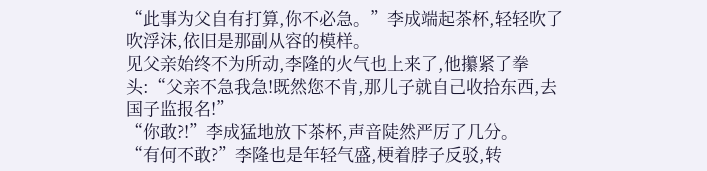“此事为父自有打算,你不必急。”李成端起茶杯,轻轻吹了吹浮沫,依旧是那副从容的模样。
见父亲始终不为所动,李隆的火气也上来了,他攥紧了拳头:“父亲不急我急!既然您不肯,那儿子就自己收拾东西,去国子监报名!”
“你敢?!”李成猛地放下茶杯,声音陡然严厉了几分。
“有何不敢?”李隆也是年轻气盛,梗着脖子反驳,转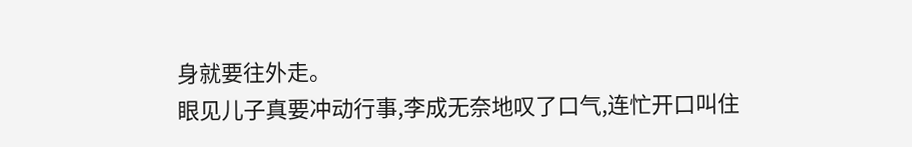身就要往外走。
眼见儿子真要冲动行事,李成无奈地叹了口气,连忙开口叫住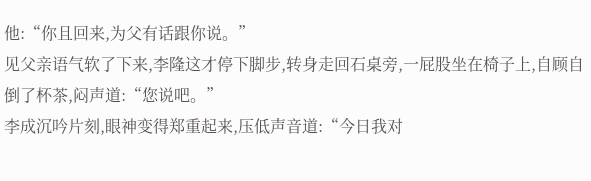他:“你且回来,为父有话跟你说。”
见父亲语气软了下来,李隆这才停下脚步,转身走回石桌旁,一屁股坐在椅子上,自顾自倒了杯茶,闷声道:“您说吧。”
李成沉吟片刻,眼神变得郑重起来,压低声音道:“今日我对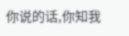你说的话,你知我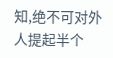知,绝不可对外人提起半个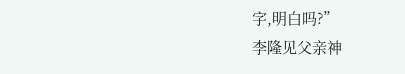字,明白吗?”
李隆见父亲神